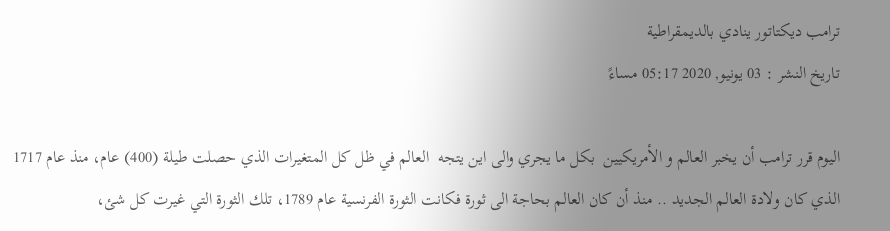ترامب ديكتاتور ينادي بالديمقراطية
تاريخ النشر : 03 يونيو, 2020 05:17 مساءً

اليوم قرر ترامب أن يخبر العالم و الأمريكيين  بكل ما يجري والى اين يتجه  العالم في ظل كل المتغيرات الذي حصلت طيلة (400) عام، منذ عام 1717 الذي كان ولادة العالم الجديد .. منذ أن كان العالم بحاجة الى ثورة فكانت الثورة الفرنسية عام 1789، تلك الثورة التي غيرت كل شئ،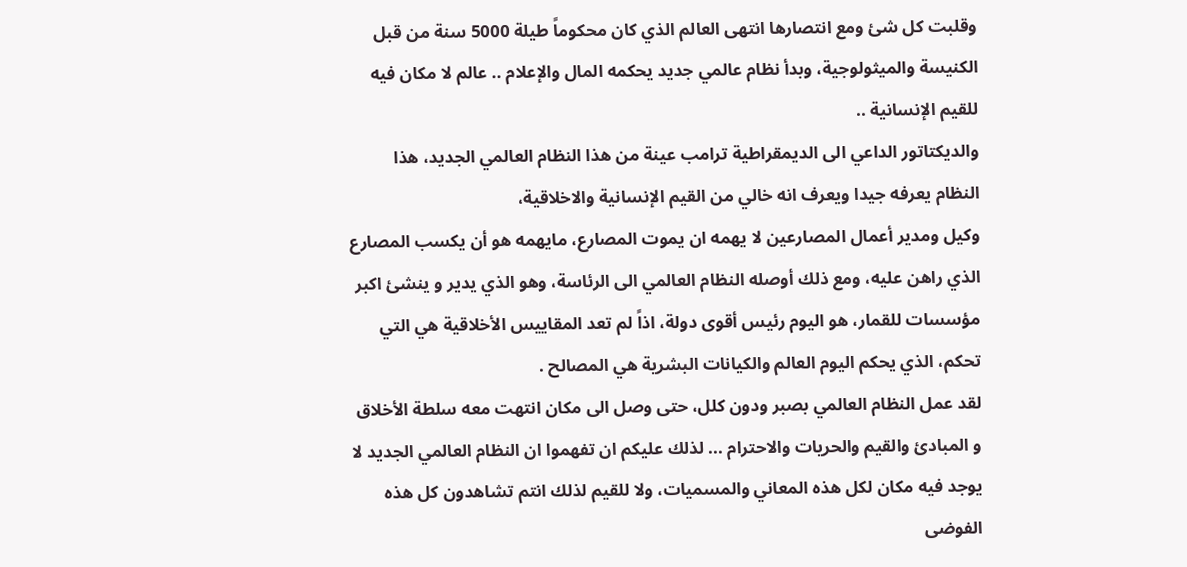وقلبت كل شئ ومع انتصارها انتهى العالم الذي كان محكوماً طيلة 5000 سنة من قبل الكنيسة والميثولوجية، وبدأ نظام عالمي جديد يحكمه المال والإعلام .. عالم لا مكان فيه للقيم الإنسانية ..
والديكتاتور الداعي الى الديمقراطية ترامب عينة من هذا النظام العالمي الجديد، هذا النظام يعرفه جيدا ويعرف انه خالي من القيم الإنسانية والاخلاقية،
وكيل ومدير أعمال المصارعين لا يهمه ان يموت المصارع، مايهمه هو أن يكسب المصارع الذي راهن عليه، ومع ذلك أوصله النظام العالمي الى الرئاسة، وهو الذي يدير و ينشئ اكبر مؤسسات للقمار، هو اليوم رئيس أقوى دولة، اذاً لم تعد المقاييس الأخلاقية هي التي تحكم، الذي يحكم اليوم العالم والكيانات البشرية هي المصالح .
لقد عمل النظام العالمي بصبر ودون كلل، حتى وصل الى مكان انتهت معه سلطة الأخلاق و المبادئ والقيم والحريات والاحترام ... لذلك عليكم ان تفهموا ان النظام العالمي الجديد لا يوجد فيه مكان لكل هذه المعاني والمسميات، ولا للقيم لذلك انتم تشاهدون كل هذه الفوضى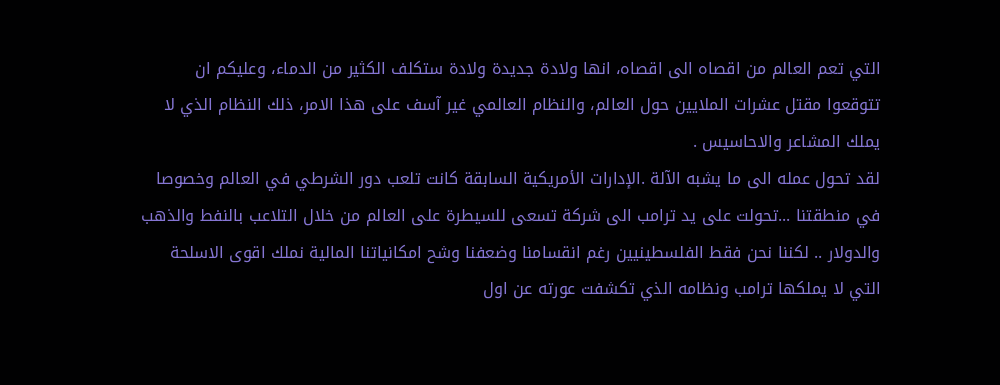التي تعم العالم من اقصاه الى اقصاه، انها ولادة جديدة ولادة ستكلف الكثير من الدماء، وعليكم ان تتوقعوا مقتل عشرات الملايين حول العالم، والنظام العالمي غير آسف على هذا الامر، ذلك النظام الذي لا يملك المشاعر والاحاسيس .
لقد تحول عمله الى ما يشبه الآلة .الإدارات الأمريكية السابقة كانت تلعب دور الشرطي في العالم وخصوصا في منطقتنا ...تحولت على يد ترامب الى شركة تسعى للسيطرة على العالم من خلال التلاعب بالنفط والذهب والدولار .. لكننا نحن فقط الفلسطينيين رغم انقسامنا وضعفنا وشح امكانياتنا المالية نملك اقوى الاسلحة التي لا يملكها ترامب ونظامه الذي تكشفت عورته عن اول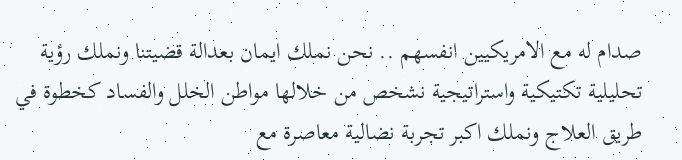صدام له مع الامريكيين انفسهم .. نحن نملك ايمان بعدالة قضيتنا ونملك رؤية تحليلية تكتيكية واستراتيجية نشخص من خلالها مواطن الخلل والفساد كخطوة في طريق العلاج ونملك اكبر تجربة نضالية معاصرة مع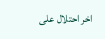اخر احتلال على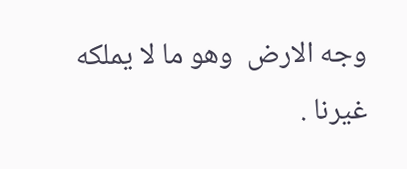وجه الارض  وهو ما لا يملكه غيرنا .